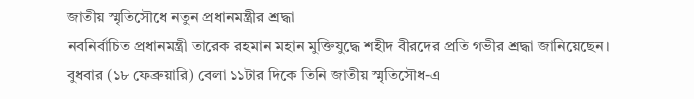জাতীয় স্মৃতিসৌধে নতুন প্রধানমন্ত্রীর শ্রদ্ধা
নবনির্বাচিত প্রধানমন্ত্রী তারেক রহমান মহান মুক্তিযুদ্ধে শহীদ বীরদের প্রতি গভীর শ্রদ্ধা জানিয়েছেন। বুধবার (১৮ ফেব্রুয়ারি) বেলা ১১টার দিকে তিনি জাতীয় স্মৃতিসৌধ-এ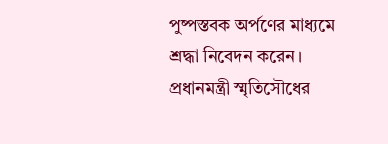পুষ্পস্তবক অর্পণের মাধ্যমে শ্রদ্ধা নিবেদন করেন।
প্রধানমন্ত্রী স্মৃতিসৌধের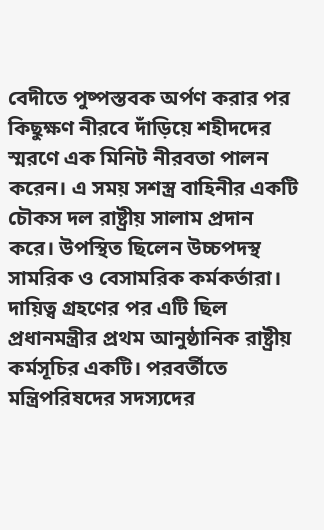বেদীতে পুষ্পস্তবক অর্পণ করার পর কিছুক্ষণ নীরবে দাঁড়িয়ে শহীদদের স্মরণে এক মিনিট নীরবতা পালন করেন। এ সময় সশস্ত্র বাহিনীর একটি চৌকস দল রাষ্ট্রীয় সালাম প্রদান করে। উপস্থিত ছিলেন উচ্চপদস্থ সামরিক ও বেসামরিক কর্মকর্তারা।
দায়িত্ব গ্রহণের পর এটি ছিল প্রধানমন্ত্রীর প্রথম আনুষ্ঠানিক রাষ্ট্রীয় কর্মসূচির একটি। পরবর্তীতে মন্ত্রিপরিষদের সদস্যদের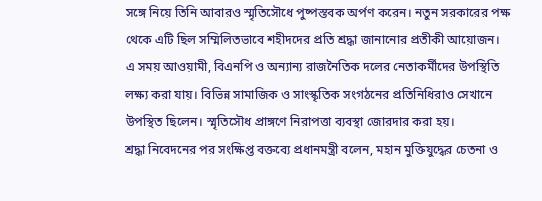সঙ্গে নিয়ে তিনি আবারও স্মৃতিসৌধে পুষ্পস্তবক অর্পণ করেন। নতুন সরকারের পক্ষ থেকে এটি ছিল সম্মিলিতভাবে শহীদদের প্রতি শ্রদ্ধা জানানোর প্রতীকী আয়োজন।
এ সময় আওয়ামী, বিএনপি ও অন্যান্য রাজনৈতিক দলের নেতাকর্মীদের উপস্থিতি লক্ষ্য করা যায়। বিভিন্ন সামাজিক ও সাংস্কৃতিক সংগঠনের প্রতিনিধিরাও সেখানে উপস্থিত ছিলেন। স্মৃতিসৌধ প্রাঙ্গণে নিরাপত্তা ব্যবস্থা জোরদার করা হয়।
শ্রদ্ধা নিবেদনের পর সংক্ষিপ্ত বক্তব্যে প্রধানমন্ত্রী বলেন, মহান মুক্তিযুদ্ধের চেতনা ও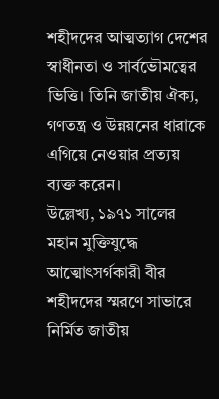শহীদদের আত্মত্যাগ দেশের স্বাধীনতা ও সার্বভৌমত্বের ভিত্তি। তিনি জাতীয় ঐক্য, গণতন্ত্র ও উন্নয়নের ধারাকে এগিয়ে নেওয়ার প্রত্যয় ব্যক্ত করেন।
উল্লেখ্য, ১৯৭১ সালের মহান মুক্তিযুদ্ধে আত্মোৎসর্গকারী বীর শহীদদের স্মরণে সাভারে নির্মিত জাতীয়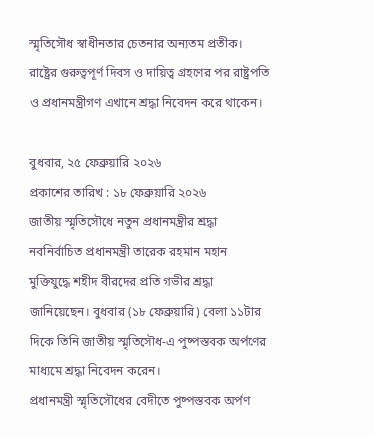স্মৃতিসৌধ স্বাধীনতার চেতনার অন্যতম প্রতীক। রাষ্ট্রের গুরুত্বপূর্ণ দিবস ও দায়িত্ব গ্রহণের পর রাষ্ট্রপতি ও প্রধানমন্ত্রীগণ এখানে শ্রদ্ধা নিবেদন করে থাকেন।

বুধবার, ২৫ ফেব্রুয়ারি ২০২৬
প্রকাশের তারিখ : ১৮ ফেব্রুয়ারি ২০২৬
জাতীয় স্মৃতিসৌধে নতুন প্রধানমন্ত্রীর শ্রদ্ধা
নবনির্বাচিত প্রধানমন্ত্রী তারেক রহমান মহান মুক্তিযুদ্ধে শহীদ বীরদের প্রতি গভীর শ্রদ্ধা জানিয়েছেন। বুধবার (১৮ ফেব্রুয়ারি) বেলা ১১টার দিকে তিনি জাতীয় স্মৃতিসৌধ-এ পুষ্পস্তবক অর্পণের মাধ্যমে শ্রদ্ধা নিবেদন করেন।
প্রধানমন্ত্রী স্মৃতিসৌধের বেদীতে পুষ্পস্তবক অর্পণ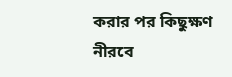করার পর কিছুক্ষণ নীরবে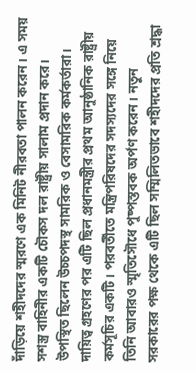দাঁড়িয়ে শহীদদের স্মরণে এক মিনিট নীরবতা পালন করেন। এ সময় সশস্ত্র বাহিনীর একটি চৌকস দল রাষ্ট্রীয় সালাম প্রদান করে। উপস্থিত ছিলেন উচ্চপদস্থ সামরিক ও বেসামরিক কর্মকর্তারা।
দায়িত্ব গ্রহণের পর এটি ছিল প্রধানমন্ত্রীর প্রথম আনুষ্ঠানিক রাষ্ট্রীয় কর্মসূচির একটি। পরবর্তীতে মন্ত্রিপরিষদের সদস্যদের সঙ্গে নিয়ে তিনি আবারও স্মৃতিসৌধে পুষ্পস্তবক অর্পণ করেন। নতুন সরকারের পক্ষ থেকে এটি ছিল সম্মিলিতভাবে শহীদদের প্রতি শ্রদ্ধা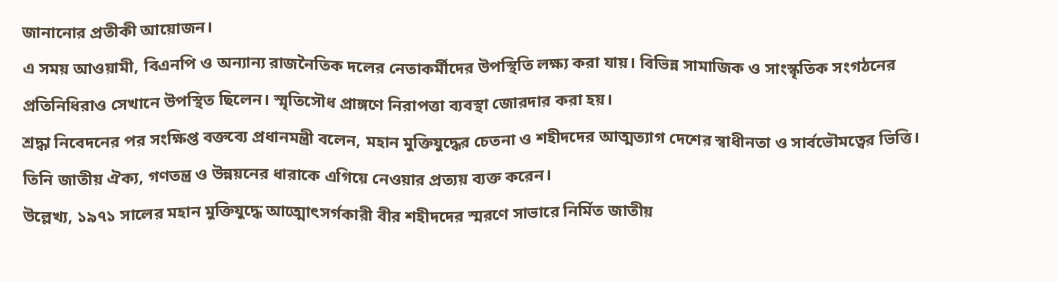জানানোর প্রতীকী আয়োজন।
এ সময় আওয়ামী, বিএনপি ও অন্যান্য রাজনৈতিক দলের নেতাকর্মীদের উপস্থিতি লক্ষ্য করা যায়। বিভিন্ন সামাজিক ও সাংস্কৃতিক সংগঠনের প্রতিনিধিরাও সেখানে উপস্থিত ছিলেন। স্মৃতিসৌধ প্রাঙ্গণে নিরাপত্তা ব্যবস্থা জোরদার করা হয়।
শ্রদ্ধা নিবেদনের পর সংক্ষিপ্ত বক্তব্যে প্রধানমন্ত্রী বলেন, মহান মুক্তিযুদ্ধের চেতনা ও শহীদদের আত্মত্যাগ দেশের স্বাধীনতা ও সার্বভৌমত্বের ভিত্তি। তিনি জাতীয় ঐক্য, গণতন্ত্র ও উন্নয়নের ধারাকে এগিয়ে নেওয়ার প্রত্যয় ব্যক্ত করেন।
উল্লেখ্য, ১৯৭১ সালের মহান মুক্তিযুদ্ধে আত্মোৎসর্গকারী বীর শহীদদের স্মরণে সাভারে নির্মিত জাতীয়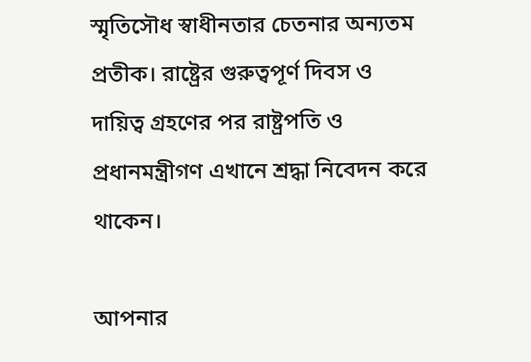স্মৃতিসৌধ স্বাধীনতার চেতনার অন্যতম প্রতীক। রাষ্ট্রের গুরুত্বপূর্ণ দিবস ও দায়িত্ব গ্রহণের পর রাষ্ট্রপতি ও প্রধানমন্ত্রীগণ এখানে শ্রদ্ধা নিবেদন করে থাকেন।

আপনার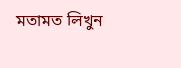মতামত লিখুন